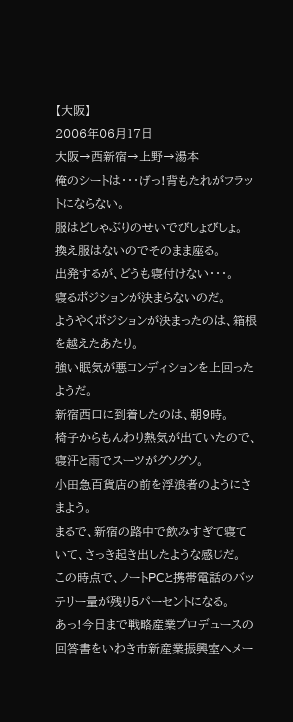【大阪】
2006年06月17日
大阪→西新宿→上野→湯本
俺のシートは・・・げっ!背もたれがフラットにならない。
服はどしゃぶりのせいでびしょびしょ。
換え服はないのでそのまま座る。
出発するが、どうも寝付けない・・・。
寝るポジションが決まらないのだ。
ようやくポジションが決まったのは、箱根を越えたあたり。
強い眠気が悪コンディションを上回ったようだ。
新宿西口に到着したのは、朝9時。
椅子からもんわり熱気が出ていたので、寝汗と雨でスーツがグソグソ。
小田急百貨店の前を浮浪者のようにさまよう。
まるで、新宿の路中で飲みすぎて寝ていて、さっき起き出したような感じだ。
この時点で、ノートPCと携帯電話のバッテリー量が残り5パーセントになる。
あっ!今日まで戦略産業プロデュースの回答書をいわき市新産業振興室へメー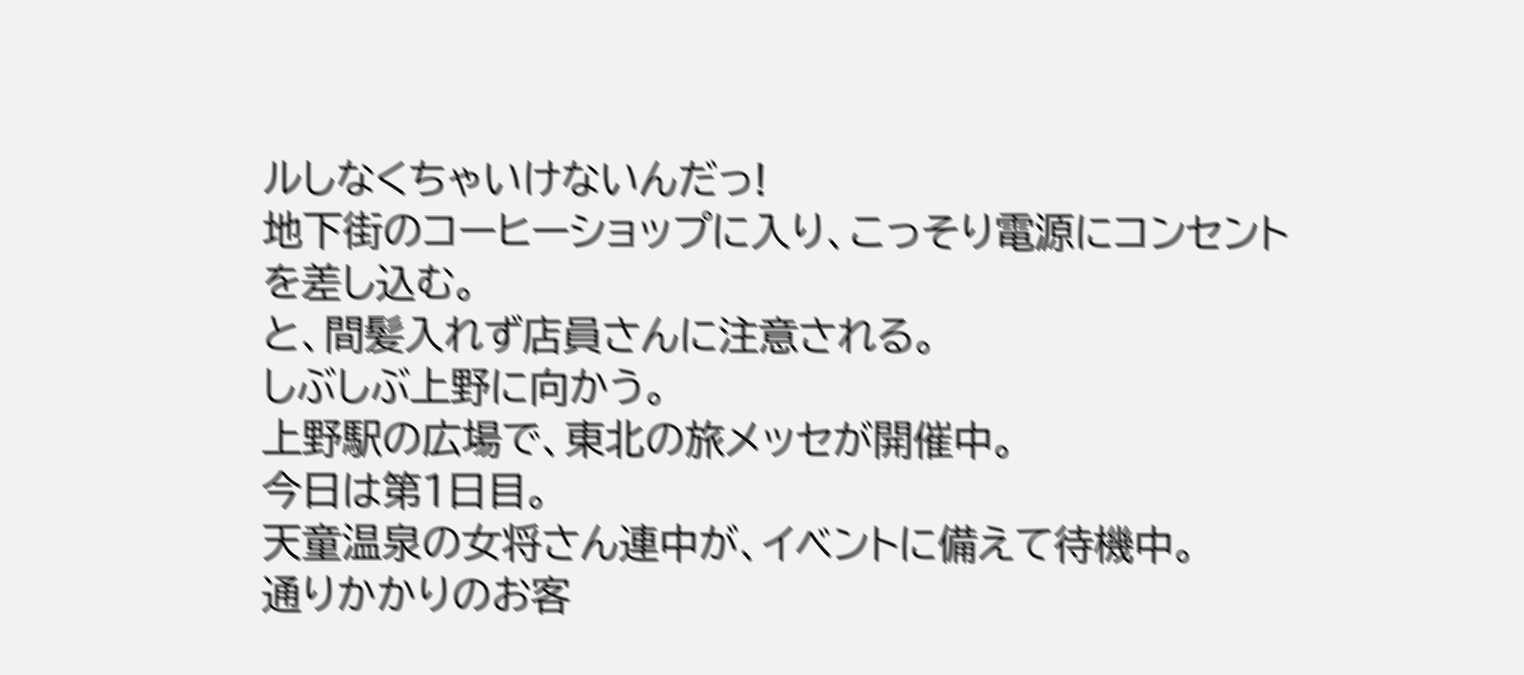ルしなくちゃいけないんだっ!
地下街のコーヒーショップに入り、こっそり電源にコンセントを差し込む。
と、間髪入れず店員さんに注意される。
しぶしぶ上野に向かう。
上野駅の広場で、東北の旅メッセが開催中。
今日は第1日目。
天童温泉の女将さん連中が、イベントに備えて待機中。
通りかかりのお客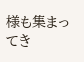様も集まってき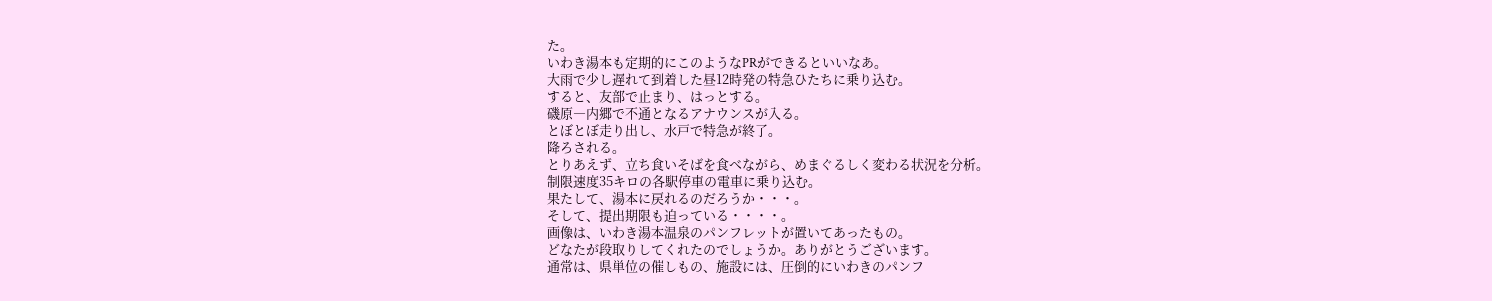た。
いわき湯本も定期的にこのようなPRができるといいなあ。
大雨で少し遅れて到着した昼12時発の特急ひたちに乗り込む。
すると、友部で止まり、はっとする。
磯原―内郷で不通となるアナウンスが入る。
とぼとぼ走り出し、水戸で特急が終了。
降ろされる。
とりあえず、立ち食いそばを食べながら、めまぐるしく変わる状況を分析。
制限速度35キロの各駅停車の電車に乗り込む。
果たして、湯本に戻れるのだろうか・・・。
そして、提出期限も迫っている・・・・。
画像は、いわき湯本温泉のパンフレットが置いてあったもの。
どなたが段取りしてくれたのでしょうか。ありがとうございます。
通常は、県単位の催しもの、施設には、圧倒的にいわきのパンフ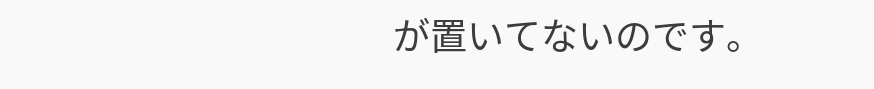が置いてないのです。